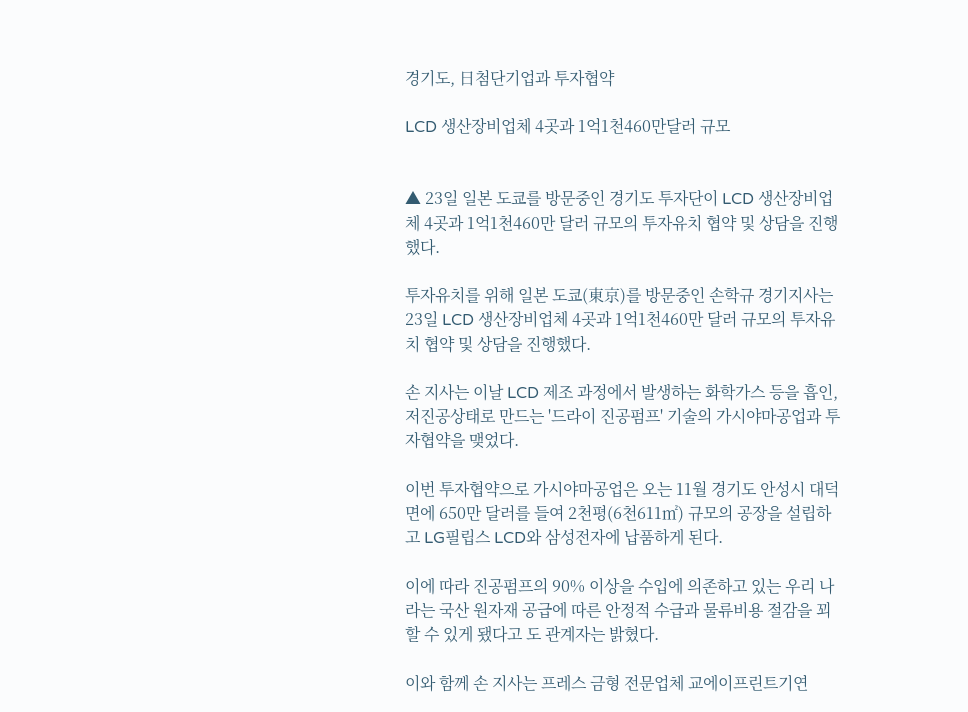경기도, 日첨단기업과 투자협약

LCD 생산장비업체 4곳과 1억1천460만달러 규모


▲ 23일 일본 도쿄를 방문중인 경기도 투자단이 LCD 생산장비업체 4곳과 1억1천460만 달러 규모의 투자유치 협약 및 상담을 진행했다.

투자유치를 위해 일본 도쿄(東京)를 방문중인 손학규 경기지사는 23일 LCD 생산장비업체 4곳과 1억1천460만 달러 규모의 투자유치 협약 및 상담을 진행했다.

손 지사는 이날 LCD 제조 과정에서 발생하는 화학가스 등을 흡인, 저진공상태로 만드는 '드라이 진공펌프' 기술의 가시야마공업과 투자협약을 맺었다.

이번 투자협약으로 가시야마공업은 오는 11월 경기도 안성시 대덕면에 650만 달러를 들여 2천평(6천611㎡) 규모의 공장을 설립하고 LG필립스 LCD와 삼성전자에 납품하게 된다.

이에 따라 진공펌프의 90% 이상을 수입에 의존하고 있는 우리 나라는 국산 원자재 공급에 따른 안정적 수급과 물류비용 절감을 꾀할 수 있게 됐다고 도 관계자는 밝혔다.

이와 함께 손 지사는 프레스 금형 전문업체 교에이프린트기연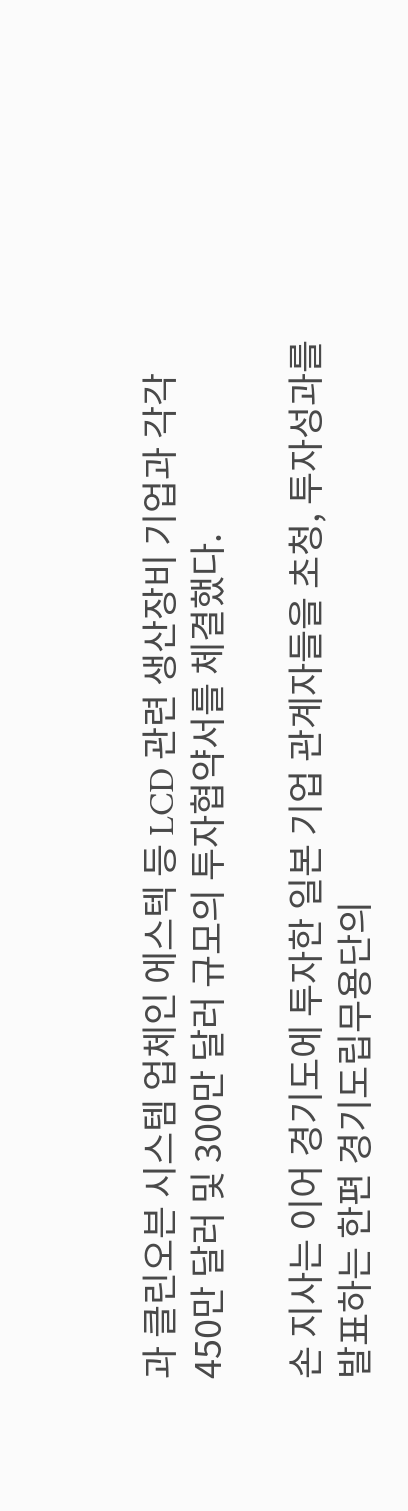과 클린오븐 시스템 업체인 에스텍 등 LCD 관련 생산장비 기업과 각각 450만 달러 및 300만 달러 규모의 투자협약서를 체결했다.

손 지사는 이어 경기도에 투자한 일본 기업 관계자들을 초청, 투자성과를 발표하는 한편 경기도립무용단의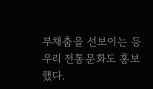부채춤을 선보이는 등 우리 전통문화도 홍보했다.